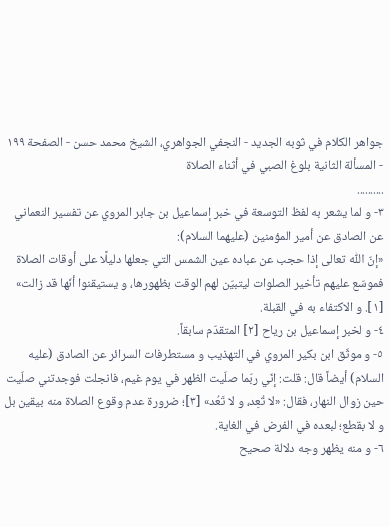جواهر الكلام في ثوبه الجديد - النجفي الجواهري، الشيخ محمد حسن - الصفحة ١٩٩ - المسألة الثانية بلوغ الصبي في أثناء الصلاة
..........
٣- و لما يشعر به لفظ التوسعة في خبر إسماعيل بن جابر المروي عن تفسير النعماني عن الصادق عن أمير المؤمنين (عليهما السلام):
«إنّ اللّٰه تعالى إذا حجب عن عباده عين الشمس التي جعلها دليلًا على أوقات الصلاة فموسّع عليهم تأخير الصلوات ليتبيّن لهم الوقت بظهورها، و يستيقنوا أنّها قد زالت» [١]. و الاكتفاء به في القبلة.
٤- و لخبر إسماعيل بن رياح [٢] المتقدّم سابقاً.
٥- و موثّق ابن بكير المروي في التهذيب و مستطرفات السرائر عن الصادق (عليه السلام) أيضاً قال: قلت: إنّي ربّما صلّيت الظهر في يوم غيم، فانجلت فوجدتني صلّيت حين زوال النهار، فقال: «لا تُعِد، و لا تَعُد» [٣]؛ ضرورة عدم وقوع الصلاة منه بيقين بل و لا بقطع؛ لبعده في الفرض في الغاية.
٦- و منه يظهر وجه دلالة صحيح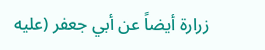زرارة أيضاً عن أبي جعفر (عليه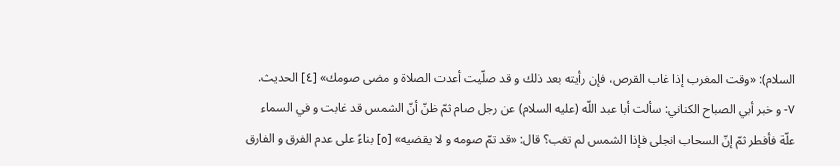السلام): «وقت المغرب إذا غاب القرص، فإن رأيته بعد ذلك و قد صلّيت أعدت الصلاة و مضى صومك» [٤] الحديث.
٧- و خبر أبي الصباح الكناني: سألت أبا عبد اللّه (عليه السلام) عن رجل صام ثمّ ظنّ أنّ الشمس قد غابت و في السماء علّة فأفطر ثمّ إنّ السحاب انجلى فإذا الشمس لم تغب؟ قال: «قد تمّ صومه و لا يقضيه» [٥] بناءً على عدم الفرق و الفارق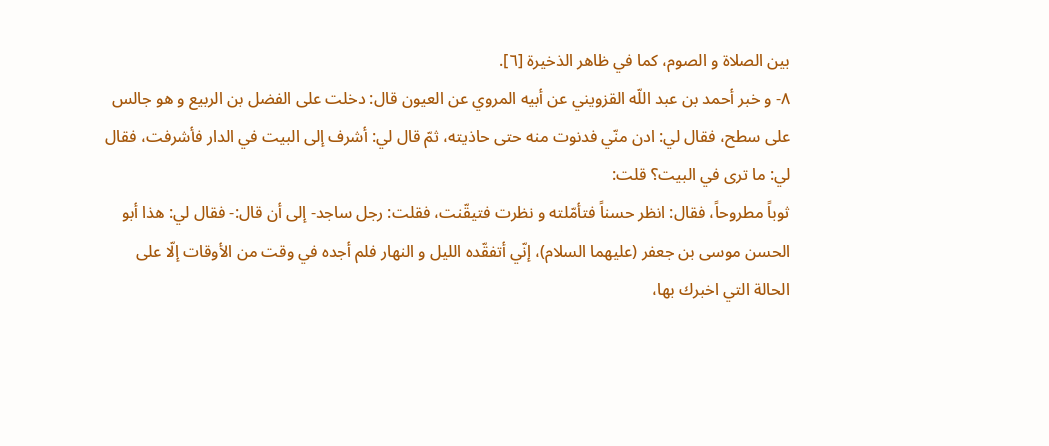بين الصلاة و الصوم، كما في ظاهر الذخيرة [٦].
٨- و خبر أحمد بن عبد اللّه القزويني عن أبيه المروي عن العيون قال: دخلت على الفضل بن الربيع و هو جالس على سطح، فقال لي: ادن منّي فدنوت منه حتى حاذيته، ثمّ قال لي: أشرف إلى البيت في الدار فأشرفت، فقال لي: ما ترى في البيت؟ قلت:
ثوباً مطروحاً، فقال: انظر حسناً فتأمّلته و نظرت فتيقّنت، فقلت: رجل ساجد- إلى أن قال:- فقال لي: هذا أبو الحسن موسى بن جعفر (عليهما السلام)، إنّي أتفقّده الليل و النهار فلم أجده في وقت من الأوقات إلّا على الحالة التي اخبرك بها،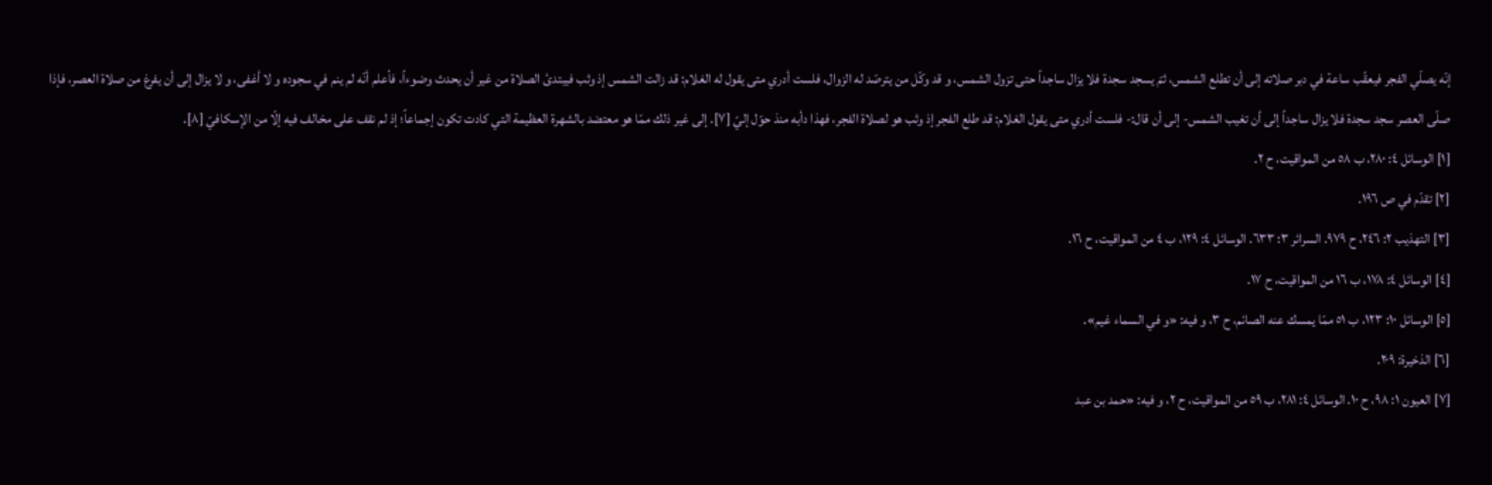إنّه يصلّي الفجر فيعقّب ساعة في دبر صلاته إلى أن تطلع الشمس، ثمّ يسجد سجدة فلا يزال ساجداً حتى تزول الشمس، و قد وكّل من يترصّد له الزوال، فلست أدري متى يقول له الغلام: قد زالت الشمس إذ وثب فيبتدئ الصلاة من غير أن يحدث وضوءاً، فأعلم أنّه لم ينم في سجوده و لا أغفى، و لا يزال إلى أن يفرغ من صلاة العصر، فإذا صلّى العصر سجد سجدة فلا يزال ساجداً إلى أن تغيب الشمس- إلى أن قال:- فلست أدري متى يقول الغلام: قد طلع الفجر إذ وثب هو لصلاة الفجر، فهذا دأبه منذ حوّل إليّ [٧]. إلى غير ذلك ممّا هو معتضد بالشهرة العظيمة التي كادت تكون إجماعاً؛ إذ لم نقف على مخالف فيه إلّا من الإسكافيّ [٨].
[١] الوسائل ٤: ٢٨٠، ب ٥٨ من المواقيت، ح ٢.
[٢] تقدّم في ص ١٩٦.
[٣] التهذيب ٢: ٢٤٦، ح ٩٧٩. السرائر ٣: ٦٣٣. الوسائل ٤: ١٢٩، ب ٤ من المواقيت، ح ١٦.
[٤] الوسائل ٤: ١٧٨، ب ١٦ من المواقيت، ح ١٧.
[٥] الوسائل ١٠: ١٢٣، ب ٥١ ممّا يمسك عنه الصائم، ح ٣، و فيه: «و في السماء غيم».
[٦] الذخيرة: ٢٠٩.
[٧] العيون ١: ٩٨، ح ١٠. الوسائل ٤: ٢٨١، ب ٥٩ من المواقيت، ح ٢، و فيه: «حمد بن عبد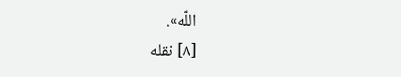اللّه».
[٨] نقله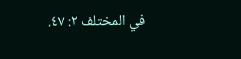في المختلف ٢: ٤٧.